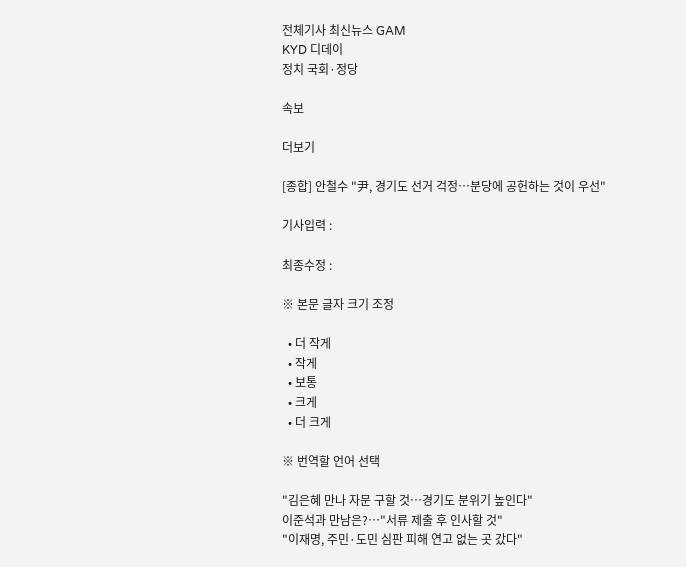전체기사 최신뉴스 GAM
KYD 디데이
정치 국회·정당

속보

더보기

[종합] 안철수 "尹, 경기도 선거 걱정…분당에 공헌하는 것이 우선"

기사입력 :

최종수정 :

※ 본문 글자 크기 조정

  • 더 작게
  • 작게
  • 보통
  • 크게
  • 더 크게

※ 번역할 언어 선택

"김은혜 만나 자문 구할 것…경기도 분위기 높인다"
이준석과 만남은?…"서류 제출 후 인사할 것"
"이재명, 주민·도민 심판 피해 연고 없는 곳 갔다"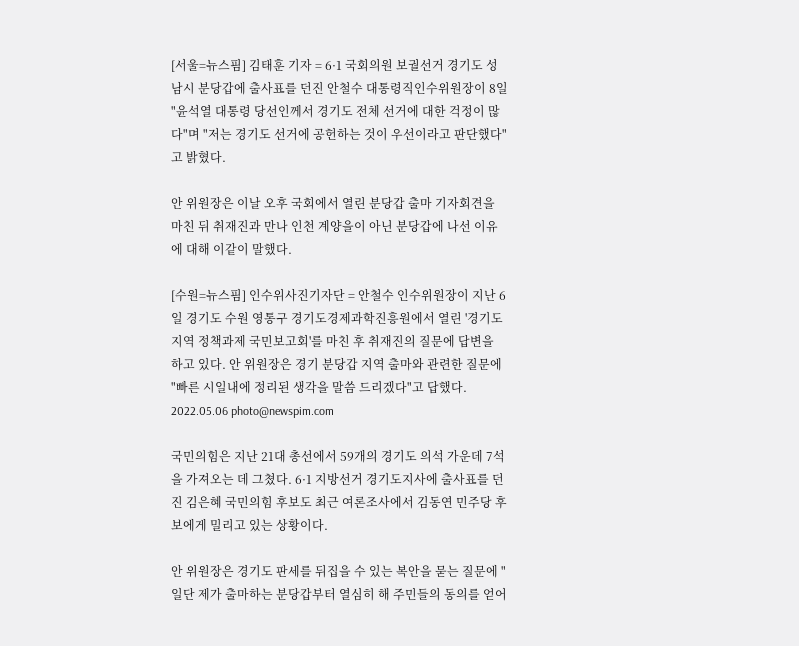[서울=뉴스핌] 김태훈 기자 = 6·1 국회의원 보궐선거 경기도 성남시 분당갑에 출사표를 던진 안철수 대통령직인수위원장이 8일 "윤석열 대통령 당선인께서 경기도 전체 선거에 대한 걱정이 많다"며 "저는 경기도 선거에 공헌하는 것이 우선이라고 판단했다"고 밝혔다.

안 위원장은 이날 오후 국회에서 열린 분당갑 출마 기자회견을 마친 뒤 취재진과 만나 인천 계양을이 아닌 분당갑에 나선 이유에 대해 이같이 말했다.

[수원=뉴스핌] 인수위사진기자단 = 안철수 인수위원장이 지난 6일 경기도 수원 영통구 경기도경제과학진흥원에서 열린 '경기도 지역 정책과제 국민보고회'를 마친 후 취재진의 질문에 답변을 하고 있다. 안 위원장은 경기 분당갑 지역 출마와 관련한 질문에 "빠른 시일내에 정리된 생각을 말씀 드리겠다"고 답했다. 2022.05.06 photo@newspim.com

국민의힘은 지난 21대 총선에서 59개의 경기도 의석 가운데 7석을 가져오는 데 그쳤다. 6·1 지방선거 경기도지사에 출사표를 던진 김은혜 국민의힘 후보도 최근 여론조사에서 김동연 민주당 후보에게 밀리고 있는 상황이다.

안 위원장은 경기도 판세를 뒤집을 수 있는 복안을 묻는 질문에 "일단 제가 출마하는 분당갑부터 열심히 해 주민들의 동의를 얻어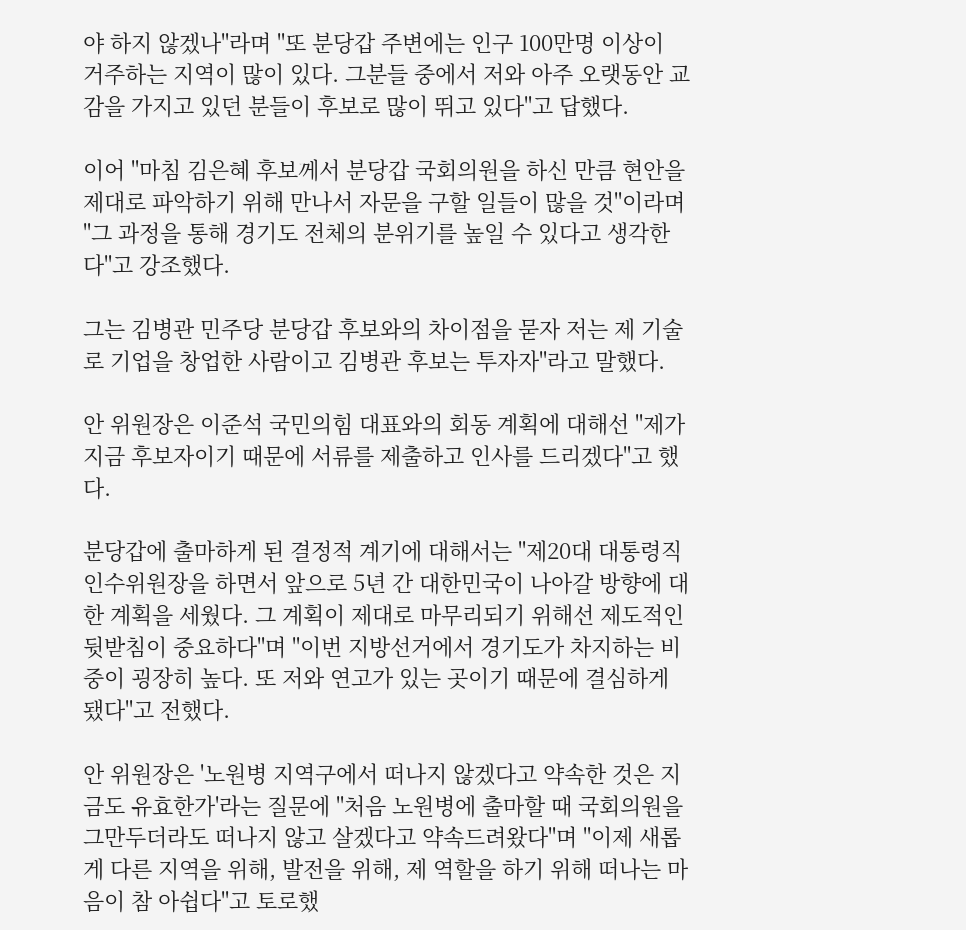야 하지 않겠나"라며 "또 분당갑 주변에는 인구 100만명 이상이 거주하는 지역이 많이 있다. 그분들 중에서 저와 아주 오랫동안 교감을 가지고 있던 분들이 후보로 많이 뛰고 있다"고 답했다.

이어 "마침 김은혜 후보께서 분당갑 국회의원을 하신 만큼 현안을 제대로 파악하기 위해 만나서 자문을 구할 일들이 많을 것"이라며 "그 과정을 통해 경기도 전체의 분위기를 높일 수 있다고 생각한다"고 강조했다.

그는 김병관 민주당 분당갑 후보와의 차이점을 묻자 저는 제 기술로 기업을 창업한 사람이고 김병관 후보는 투자자"라고 말했다.

안 위원장은 이준석 국민의힘 대표와의 회동 계획에 대해선 "제가 지금 후보자이기 때문에 서류를 제출하고 인사를 드리겠다"고 했다.

분당갑에 출마하게 된 결정적 계기에 대해서는 "제20대 대통령직인수위원장을 하면서 앞으로 5년 간 대한민국이 나아갈 방향에 대한 계획을 세웠다. 그 계획이 제대로 마무리되기 위해선 제도적인 뒷받침이 중요하다"며 "이번 지방선거에서 경기도가 차지하는 비중이 굉장히 높다. 또 저와 연고가 있는 곳이기 때문에 결심하게 됐다"고 전했다.

안 위원장은 '노원병 지역구에서 떠나지 않겠다고 약속한 것은 지금도 유효한가'라는 질문에 "처음 노원병에 출마할 때 국회의원을 그만두더라도 떠나지 않고 살겠다고 약속드려왔다"며 "이제 새롭게 다른 지역을 위해, 발전을 위해, 제 역할을 하기 위해 떠나는 마음이 참 아쉽다"고 토로했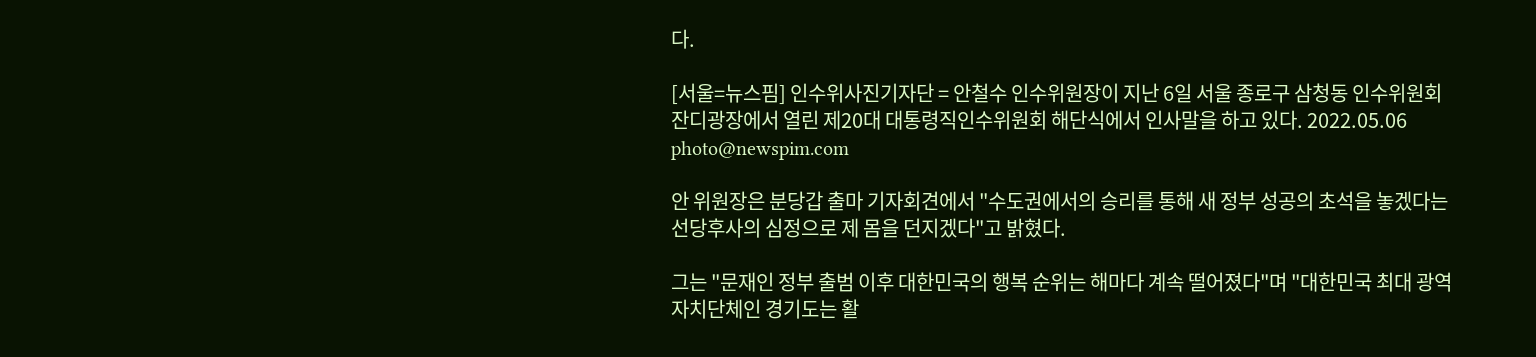다.

[서울=뉴스핌] 인수위사진기자단 = 안철수 인수위원장이 지난 6일 서울 종로구 삼청동 인수위원회 잔디광장에서 열린 제20대 대통령직인수위원회 해단식에서 인사말을 하고 있다. 2022.05.06 photo@newspim.com

안 위원장은 분당갑 출마 기자회견에서 "수도권에서의 승리를 통해 새 정부 성공의 초석을 놓겠다는 선당후사의 심정으로 제 몸을 던지겠다"고 밝혔다.

그는 "문재인 정부 출범 이후 대한민국의 행복 순위는 해마다 계속 떨어졌다"며 "대한민국 최대 광역자치단체인 경기도는 활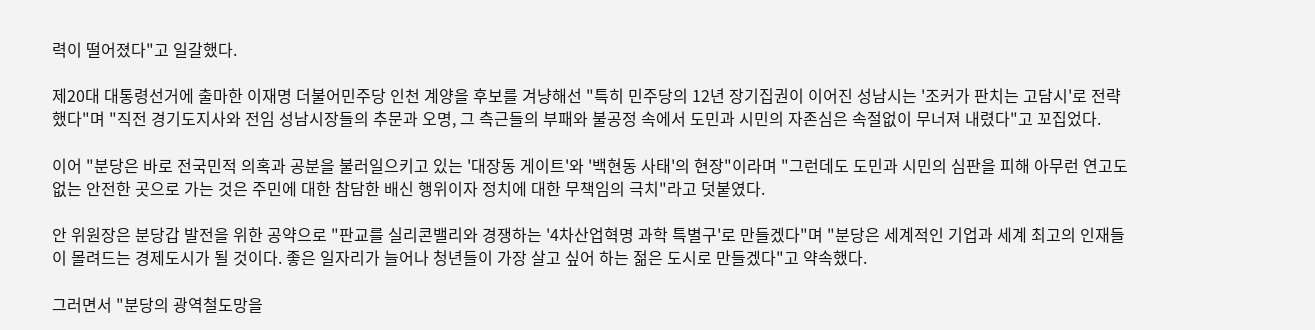력이 떨어졌다"고 일갈했다.

제20대 대통령선거에 출마한 이재명 더불어민주당 인천 계양을 후보를 겨냥해선 "특히 민주당의 12년 장기집권이 이어진 성남시는 '조커가 판치는 고담시'로 전략했다"며 "직전 경기도지사와 전임 성남시장들의 추문과 오명, 그 측근들의 부패와 불공정 속에서 도민과 시민의 자존심은 속절없이 무너져 내렸다"고 꼬집었다.

이어 "분당은 바로 전국민적 의혹과 공분을 불러일으키고 있는 '대장동 게이트'와 '백현동 사태'의 현장"이라며 "그런데도 도민과 시민의 심판을 피해 아무런 연고도 없는 안전한 곳으로 가는 것은 주민에 대한 참담한 배신 행위이자 정치에 대한 무책임의 극치"라고 덧붙였다.

안 위원장은 분당갑 발전을 위한 공약으로 "판교를 실리콘밸리와 경쟁하는 '4차산업혁명 과학 특별구'로 만들겠다"며 "분당은 세계적인 기업과 세계 최고의 인재들이 몰려드는 경제도시가 될 것이다. 좋은 일자리가 늘어나 청년들이 가장 살고 싶어 하는 젊은 도시로 만들겠다"고 약속했다.

그러면서 "분당의 광역철도망을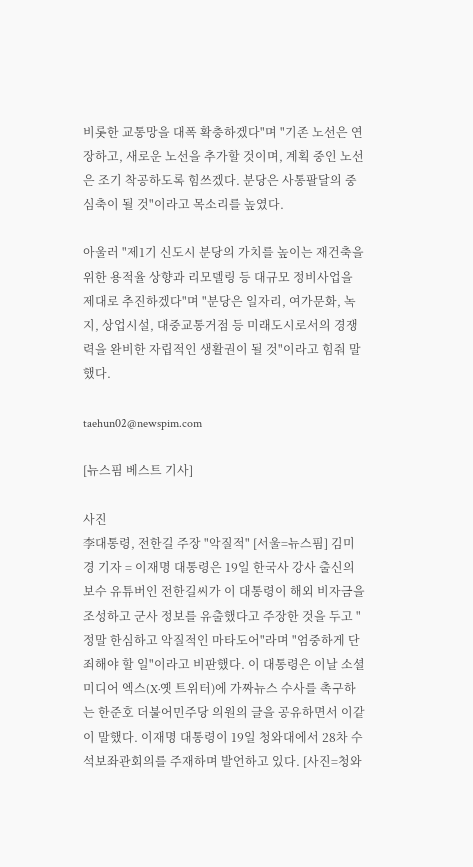비롯한 교통망을 대폭 확충하겠다"며 "기존 노선은 연장하고, 새로운 노선을 추가할 것이며, 계획 중인 노선은 조기 착공하도록 힘쓰겠다. 분당은 사통팔달의 중심축이 될 것"이라고 목소리를 높였다.

아울러 "제1기 신도시 분당의 가치를 높이는 재건축을 위한 용적율 상향과 리모델링 등 대규모 정비사업을 제대로 추진하겠다"며 "분당은 일자리, 여가문화, 녹지, 상업시설, 대중교통거점 등 미래도시로서의 경쟁력을 완비한 자립적인 생활권이 될 것"이라고 힘줘 말했다.

taehun02@newspim.com

[뉴스핌 베스트 기사]

사진
李대통령, 전한길 주장 "악질적" [서울=뉴스핌] 김미경 기자 = 이재명 대통령은 19일 한국사 강사 출신의 보수 유튜버인 전한길씨가 이 대통령이 해외 비자금을 조성하고 군사 정보를 유출했다고 주장한 것을 두고 "정말 한심하고 악질적인 마타도어"라며 "엄중하게 단죄해야 할 일"이라고 비판했다. 이 대통령은 이날 소셜미디어 엑스(X·옛 트위터)에 가짜뉴스 수사를 촉구하는 한준호 더불어민주당 의원의 글을 공유하면서 이같이 말했다. 이재명 대통령이 19일 청와대에서 28차 수석보좌관회의를 주재하며 발언하고 있다. [사진=청와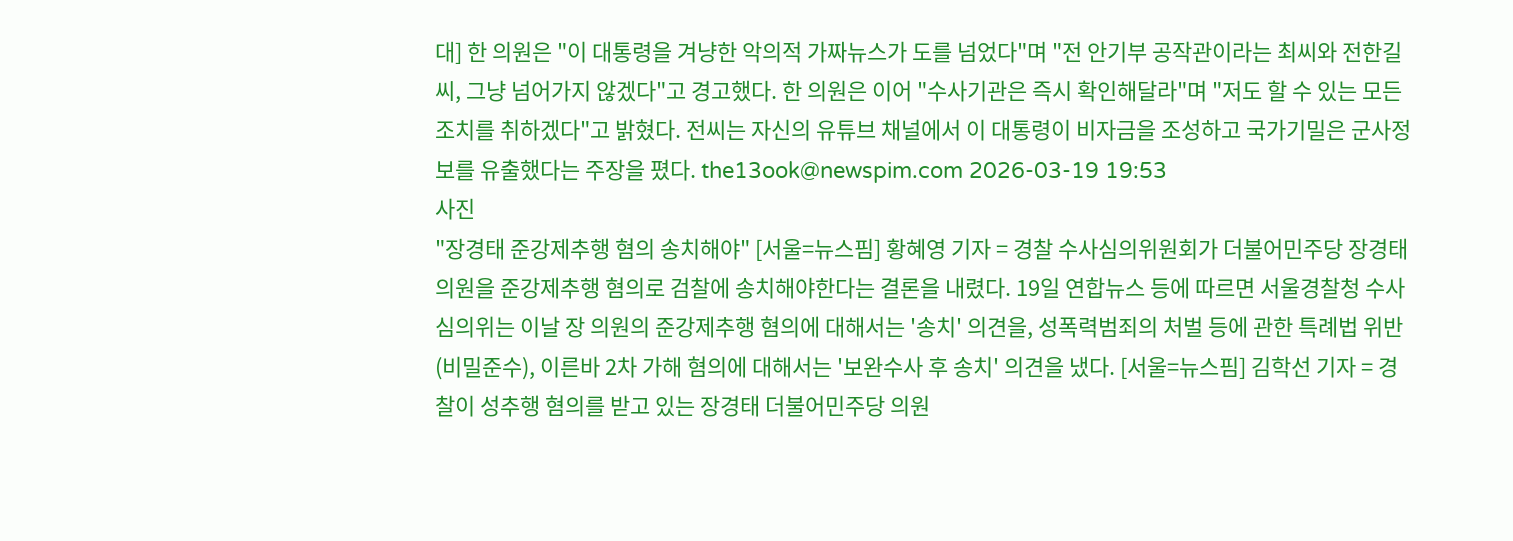대] 한 의원은 "이 대통령을 겨냥한 악의적 가짜뉴스가 도를 넘었다"며 "전 안기부 공작관이라는 최씨와 전한길씨, 그냥 넘어가지 않겠다"고 경고했다. 한 의원은 이어 "수사기관은 즉시 확인해달라"며 "저도 할 수 있는 모든 조치를 취하겠다"고 밝혔다. 전씨는 자신의 유튜브 채널에서 이 대통령이 비자금을 조성하고 국가기밀은 군사정보를 유출했다는 주장을 폈다. the13ook@newspim.com 2026-03-19 19:53
사진
"장경태 준강제추행 혐의 송치해야" [서울=뉴스핌] 황혜영 기자 = 경찰 수사심의위원회가 더불어민주당 장경태 의원을 준강제추행 혐의로 검찰에 송치해야한다는 결론을 내렸다. 19일 연합뉴스 등에 따르면 서울경찰청 수사심의위는 이날 장 의원의 준강제추행 혐의에 대해서는 '송치' 의견을, 성폭력범죄의 처벌 등에 관한 특례법 위반(비밀준수), 이른바 2차 가해 혐의에 대해서는 '보완수사 후 송치' 의견을 냈다. [서울=뉴스핌] 김학선 기자 = 경찰이 성추행 혐의를 받고 있는 장경태 더불어민주당 의원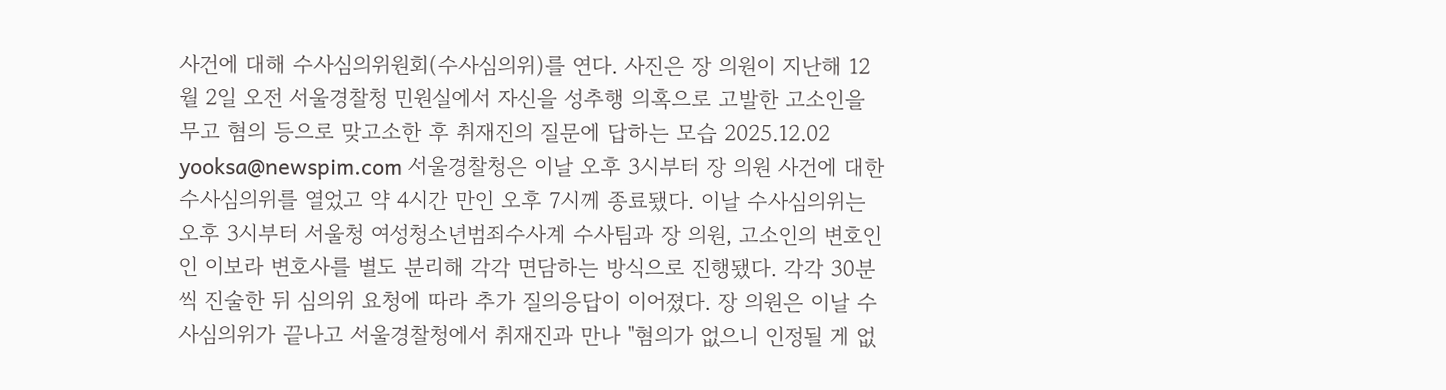사건에 대해 수사심의위원회(수사심의위)를 연다. 사진은 장 의원이 지난해 12월 2일 오전 서울경찰청 민원실에서 자신을 성추행 의혹으로 고발한 고소인을 무고 혐의 등으로 맞고소한 후 취재진의 질문에 답하는 모습 2025.12.02 yooksa@newspim.com 서울경찰청은 이날 오후 3시부터 장 의원 사건에 대한 수사심의위를 열었고 약 4시간 만인 오후 7시께 종료됐다. 이날 수사심의위는 오후 3시부터 서울청 여성청소년범죄수사계 수사팀과 장 의원, 고소인의 변호인인 이보라 변호사를 별도 분리해 각각 면담하는 방식으로 진행됐다. 각각 30분씩 진술한 뒤 심의위 요청에 따라 추가 질의응답이 이어졌다. 장 의원은 이날 수사심의위가 끝나고 서울경찰청에서 취재진과 만나 "혐의가 없으니 인정될 게 없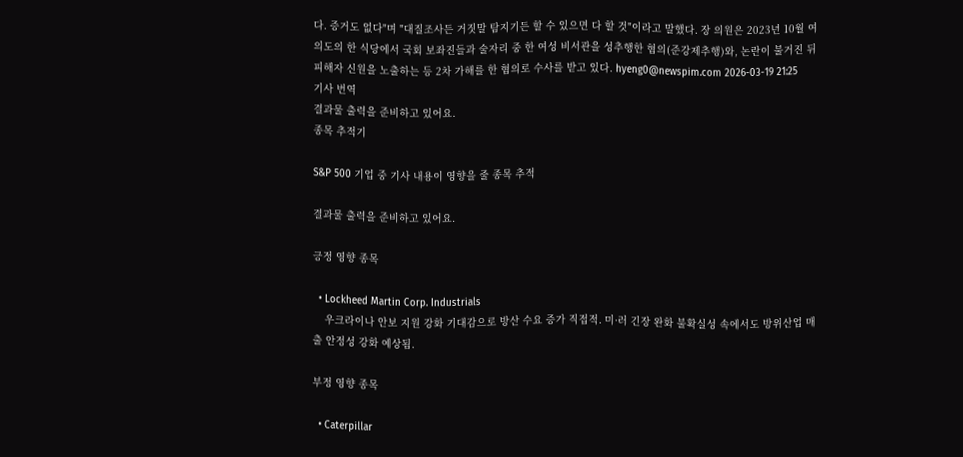다. 증거도 없다"며 "대질조사든 거짓말 탐지기든 할 수 있으면 다 할 것"이라고 말했다. 장 의원은 2023년 10월 여의도의 한 식당에서 국회 보좌진들과 술자리 중 한 여성 비서관을 성추행한 혐의(준강제추행)와, 논란이 불거진 뒤 피해자 신원을 노출하는 등 2차 가해를 한 혐의로 수사를 받고 있다. hyeng0@newspim.com 2026-03-19 21:25
기사 번역
결과물 출력을 준비하고 있어요.
종목 추적기

S&P 500 기업 중 기사 내용이 영향을 줄 종목 추적

결과물 출력을 준비하고 있어요.

긍정 영향 종목

  • Lockheed Martin Corp. Industrials
    우크라이나 안보 지원 강화 기대감으로 방산 수요 증가 직접적. 미·러 긴장 완화 불확실성 속에서도 방위산업 매출 안정성 강화 예상됨.

부정 영향 종목

  • Caterpillar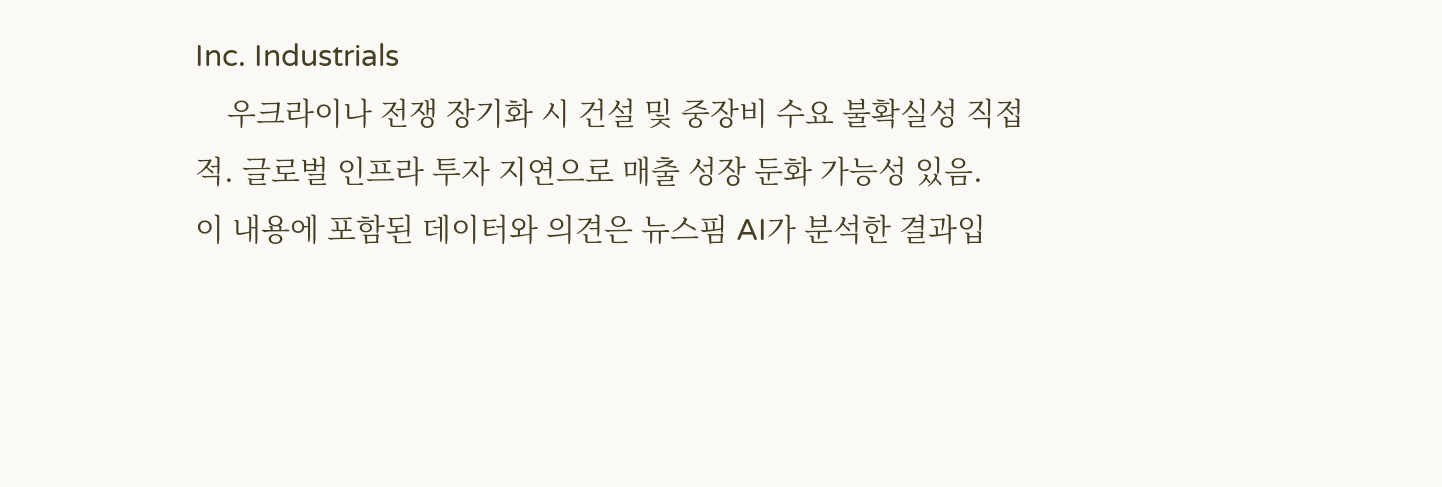Inc. Industrials
    우크라이나 전쟁 장기화 시 건설 및 중장비 수요 불확실성 직접적. 글로벌 인프라 투자 지연으로 매출 성장 둔화 가능성 있음.
이 내용에 포함된 데이터와 의견은 뉴스핌 AI가 분석한 결과입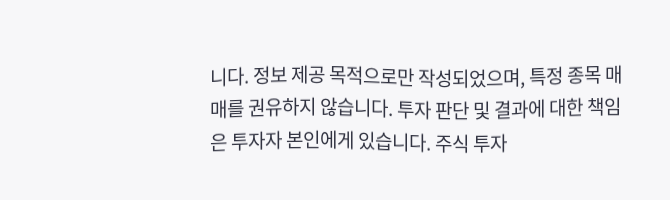니다. 정보 제공 목적으로만 작성되었으며, 특정 종목 매매를 권유하지 않습니다. 투자 판단 및 결과에 대한 책임은 투자자 본인에게 있습니다. 주식 투자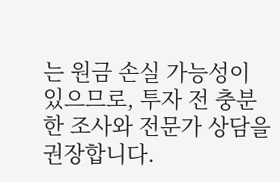는 원금 손실 가능성이 있으므로, 투자 전 충분한 조사와 전문가 상담을 권장합니다.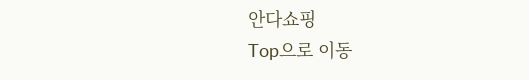안다쇼핑
Top으로 이동